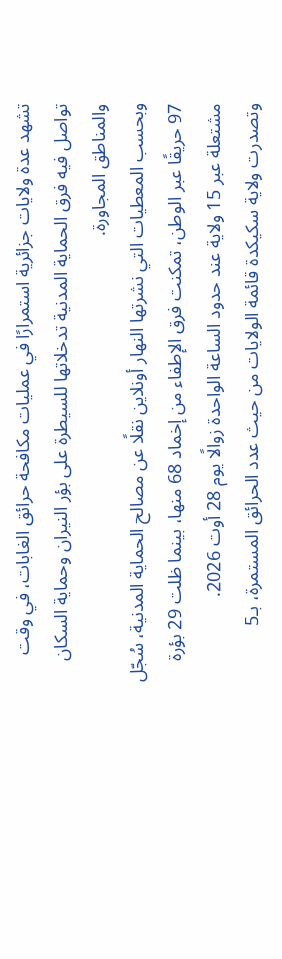تشهد عدة ولايات جزائرية استمرارًا في عمليات مكافحة حرائق الغابات، في وقت تواصل فيه فرق الحماية المدنية تدخلاتها للسيطرة على بؤر النيران وحماية السكان والمناطق المجاورة.
وبحسب المعطيات التي نشرتها النهار أونلاين نقلًا عن مصالح الحماية المدنية، سُجّل 97 حريقًا عبر الوطن، تمكنت فرق الإطفاء من إخماد 68 منها، بينما ظلت 29 بؤرة مشتعلة عبر 15 ولاية عند حدود الساعة الواحدة زوالًا يوم 28 أوت 2026.
وتصدرت ولاية سكيكدة قائمة الولايات من حيث عدد الحرائق المستمرة، بـ5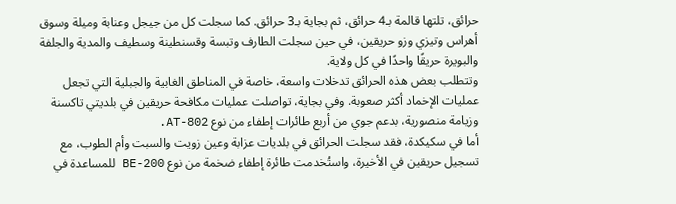حرائق، تلتها قالمة بـ4 حرائق، ثم بجاية بـ3 حرائق. كما سجلت كل من جيجل وعنابة وميلة وسوق أهراس وتيزي وزو حريقين، في حين سجلت الطارف وتبسة وقسنطينة وسطيف والمدية والجلفة والبويرة حريقًا واحدًا في كل ولاية.
وتتطلب بعض هذه الحرائق تدخلات واسعة، خاصة في المناطق الغابية والجبلية التي تجعل عمليات الإخماد أكثر صعوبة. وفي بجاية، تواصلت عمليات مكافحة حريقين في بلديتي تاكسنة وزيامة منصورية، بدعم جوي من أربع طائرات إطفاء من نوع AT-802.
أما في سكيكدة، فقد سجلت الحرائق في بلديات عزابة وعين زويت والسبت وأم الطوب، مع تسجيل حريقين في الأخيرة، واستُخدمت طائرة إطفاء ضخمة من نوع BE-200 للمساعدة في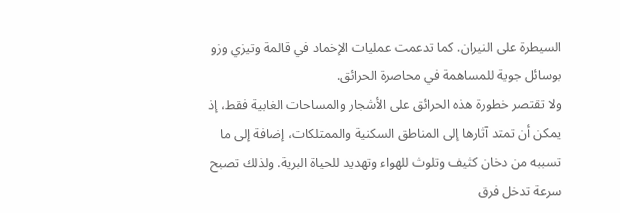السيطرة على النيران. كما تدعمت عمليات الإخماد في قالمة وتيزي وزو بوسائل جوية للمساهمة في محاصرة الحرائق.
ولا تقتصر خطورة هذه الحرائق على الأشجار والمساحات الغابية فقط، إذ يمكن أن تمتد آثارها إلى المناطق السكنية والممتلكات، إضافة إلى ما تسببه من دخان كثيف وتلوث للهواء وتهديد للحياة البرية. ولذلك تصبح سرعة تدخل فرق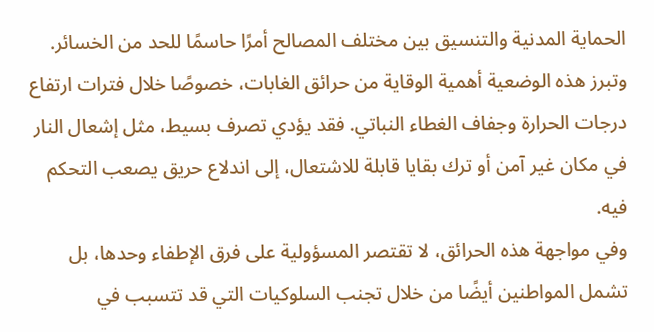الحماية المدنية والتنسيق بين مختلف المصالح أمرًا حاسمًا للحد من الخسائر.
وتبرز هذه الوضعية أهمية الوقاية من حرائق الغابات، خصوصًا خلال فترات ارتفاع درجات الحرارة وجفاف الغطاء النباتي. فقد يؤدي تصرف بسيط، مثل إشعال النار في مكان غير آمن أو ترك بقايا قابلة للاشتعال، إلى اندلاع حريق يصعب التحكم فيه.
وفي مواجهة هذه الحرائق، لا تقتصر المسؤولية على فرق الإطفاء وحدها، بل تشمل المواطنين أيضًا من خلال تجنب السلوكيات التي قد تتسبب في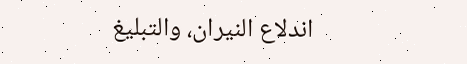اندلاع النيران، والتبليغ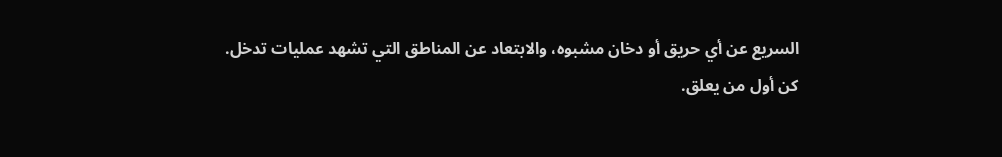السريع عن أي حريق أو دخان مشبوه، والابتعاد عن المناطق التي تشهد عمليات تدخل.
كن أول من يعلق.